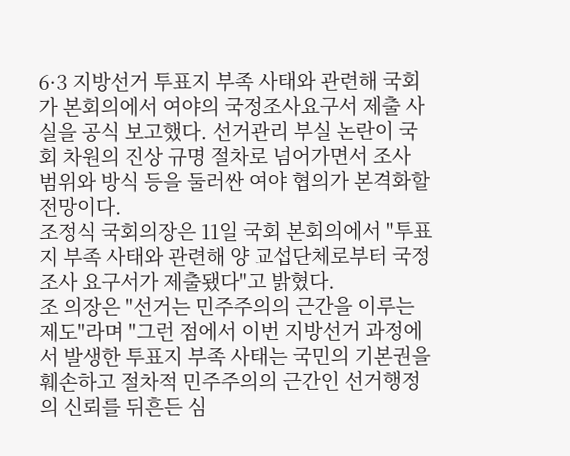6·3 지방선거 투표지 부족 사태와 관련해 국회가 본회의에서 여야의 국정조사요구서 제출 사실을 공식 보고했다. 선거관리 부실 논란이 국회 차원의 진상 규명 절차로 넘어가면서 조사 범위와 방식 등을 둘러싼 여야 협의가 본격화할 전망이다.
조정식 국회의장은 11일 국회 본회의에서 "투표지 부족 사태와 관련해 양 교섭단체로부터 국정조사 요구서가 제출됐다"고 밝혔다.
조 의장은 "선거는 민주주의의 근간을 이루는 제도"라며 "그런 점에서 이번 지방선거 과정에서 발생한 투표지 부족 사태는 국민의 기본권을 훼손하고 절차적 민주주의의 근간인 선거행정의 신뢰를 뒤흔든 심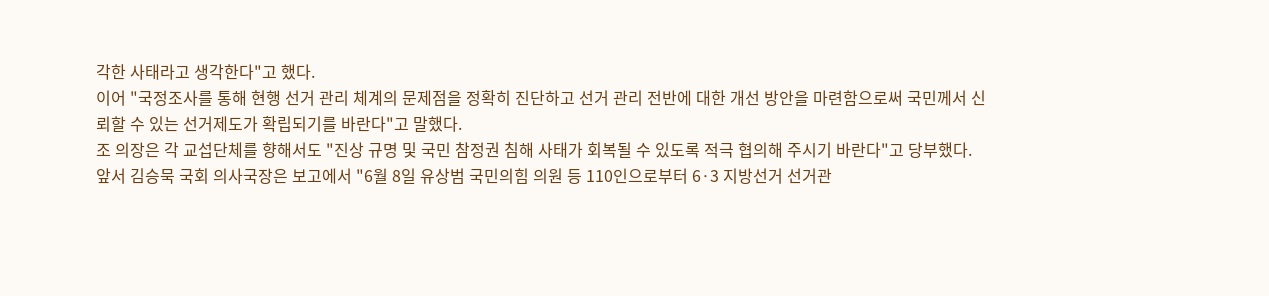각한 사태라고 생각한다"고 했다.
이어 "국정조사를 통해 현행 선거 관리 체계의 문제점을 정확히 진단하고 선거 관리 전반에 대한 개선 방안을 마련함으로써 국민께서 신뢰할 수 있는 선거제도가 확립되기를 바란다"고 말했다.
조 의장은 각 교섭단체를 향해서도 "진상 규명 및 국민 참정권 침해 사태가 회복될 수 있도록 적극 협의해 주시기 바란다"고 당부했다.
앞서 김승묵 국회 의사국장은 보고에서 "6월 8일 유상범 국민의힘 의원 등 110인으로부터 6·3 지방선거 선거관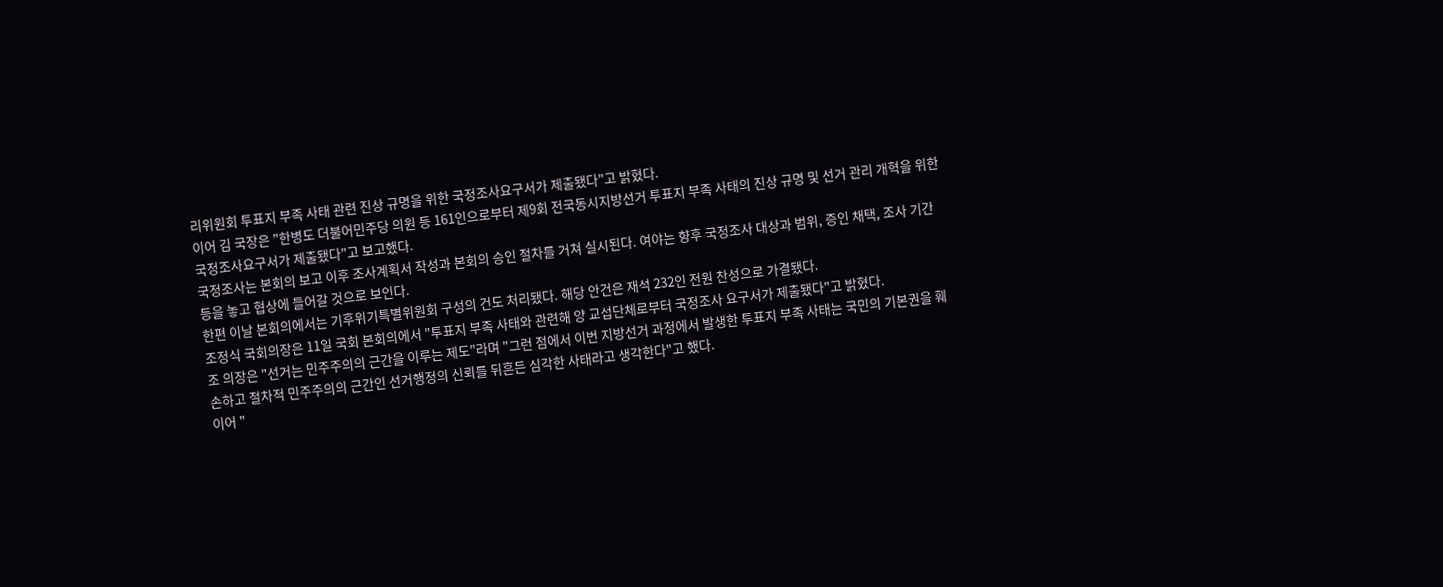리위원회 투표지 부족 사태 관련 진상 규명을 위한 국정조사요구서가 제출됐다"고 밝혔다.
이어 김 국장은 "한병도 더불어민주당 의원 등 161인으로부터 제9회 전국동시지방선거 투표지 부족 사태의 진상 규명 및 선거 관리 개혁을 위한 국정조사요구서가 제출됐다"고 보고했다.
국정조사는 본회의 보고 이후 조사계획서 작성과 본회의 승인 절차를 거쳐 실시된다. 여야는 향후 국정조사 대상과 범위, 증인 채택, 조사 기간 등을 놓고 협상에 들어갈 것으로 보인다.
한편 이날 본회의에서는 기후위기특별위원회 구성의 건도 처리됐다. 해당 안건은 재석 232인 전원 찬성으로 가결됐다.
조정식 국회의장은 11일 국회 본회의에서 "투표지 부족 사태와 관련해 양 교섭단체로부터 국정조사 요구서가 제출됐다"고 밝혔다.
조 의장은 "선거는 민주주의의 근간을 이루는 제도"라며 "그런 점에서 이번 지방선거 과정에서 발생한 투표지 부족 사태는 국민의 기본권을 훼손하고 절차적 민주주의의 근간인 선거행정의 신뢰를 뒤흔든 심각한 사태라고 생각한다"고 했다.
이어 "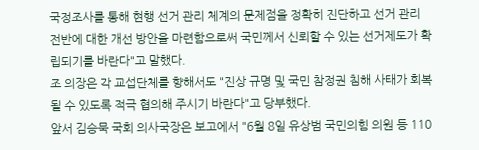국정조사를 통해 현행 선거 관리 체계의 문제점을 정확히 진단하고 선거 관리 전반에 대한 개선 방안을 마련함으로써 국민께서 신뢰할 수 있는 선거제도가 확립되기를 바란다"고 말했다.
조 의장은 각 교섭단체를 향해서도 "진상 규명 및 국민 참정권 침해 사태가 회복될 수 있도록 적극 협의해 주시기 바란다"고 당부했다.
앞서 김승묵 국회 의사국장은 보고에서 "6월 8일 유상범 국민의힘 의원 등 110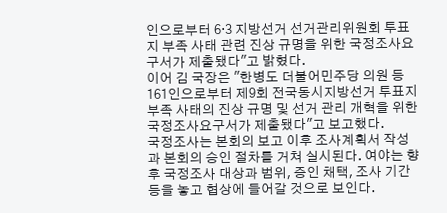인으로부터 6·3 지방선거 선거관리위원회 투표지 부족 사태 관련 진상 규명을 위한 국정조사요구서가 제출됐다"고 밝혔다.
이어 김 국장은 "한병도 더불어민주당 의원 등 161인으로부터 제9회 전국동시지방선거 투표지 부족 사태의 진상 규명 및 선거 관리 개혁을 위한 국정조사요구서가 제출됐다"고 보고했다.
국정조사는 본회의 보고 이후 조사계획서 작성과 본회의 승인 절차를 거쳐 실시된다. 여야는 향후 국정조사 대상과 범위, 증인 채택, 조사 기간 등을 놓고 협상에 들어갈 것으로 보인다.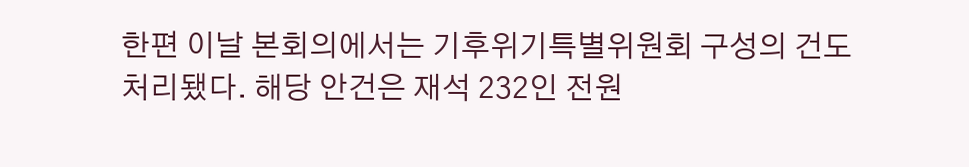한편 이날 본회의에서는 기후위기특별위원회 구성의 건도 처리됐다. 해당 안건은 재석 232인 전원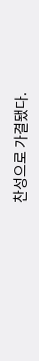찬성으로 가결됐다.